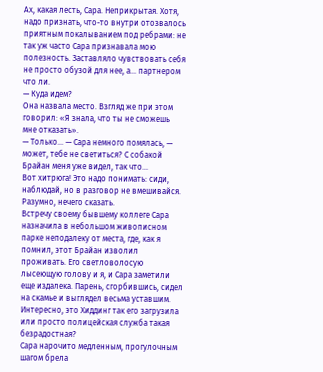Ах, какая лесть, Сара. Неприкрытая. Хотя, надо признать, что-то внутри отозвалось приятным покалыванием под ребрами: не так уж часто Сара признавала мою полезность. Заставляло чувствовать себя не просто обузой для нее, а… партнером что ли.
— Куда идем?
Она назвала место. Взгляд же при этом говорил: «Я знала, что ты не сможешь мне отказать».
— Только… — Сара немного помялась, — может, тебе не светиться? С собакой Брайан меня уже видел, так что…
Вот хитрюга! Это надо понимать: сиди, наблюдай, но в разговор не вмешивайся. Разумно, нечего сказать.
Встречу своему бывшему коллеге Сара назначила в небольшом живописном парке неподалеку от места, где, как я помнил, этот Брайан изволил проживать. Его светловолосую лысеющую голову и я, и Сара заметили еще издалека. Парень, сгорбившись, сидел на скамье и выглядел весьма уставшим. Интересно, это Хиддинг так его загрузила или просто полицейская служба такая безрадостная?
Сара нарочито медленным, прогулочным шагом брела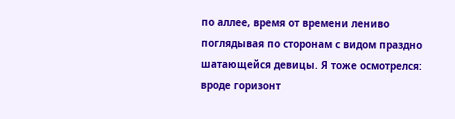по аллее, время от времени лениво поглядывая по сторонам с видом праздно шатающейся девицы. Я тоже осмотрелся: вроде горизонт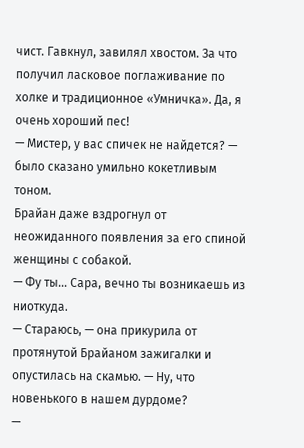чист. Гавкнул, завилял хвостом. За что получил ласковое поглаживание по холке и традиционное «Умничка». Да, я очень хороший пес!
— Мистер, у вас спичек не найдется? — было сказано умильно кокетливым тоном.
Брайан даже вздрогнул от неожиданного появления за его спиной женщины с собакой.
— Фу ты… Сара, вечно ты возникаешь из ниоткуда.
— Стараюсь, — она прикурила от протянутой Брайаном зажигалки и опустилась на скамью. — Ну, что новенького в нашем дурдоме?
—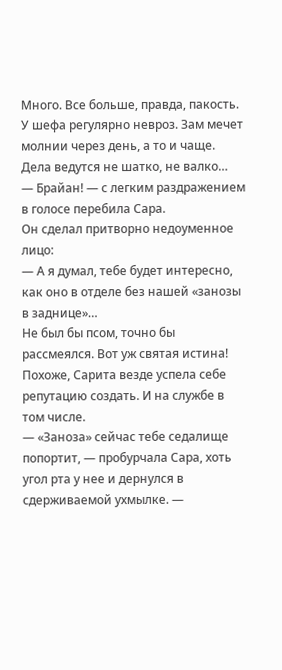Много. Все больше, правда, пакость. У шефа регулярно невроз. Зам мечет молнии через день, а то и чаще. Дела ведутся не шатко, не валко…
— Брайан! — с легким раздражением в голосе перебила Сара.
Он сделал притворно недоуменное лицо:
— А я думал, тебе будет интересно, как оно в отделе без нашей «занозы в заднице»…
Не был бы псом, точно бы рассмеялся. Вот уж святая истина! Похоже, Сарита везде успела себе репутацию создать. И на службе в том числе.
— «Заноза» сейчас тебе седалище попортит, — пробурчала Сара, хоть угол рта у нее и дернулся в сдерживаемой ухмылке. —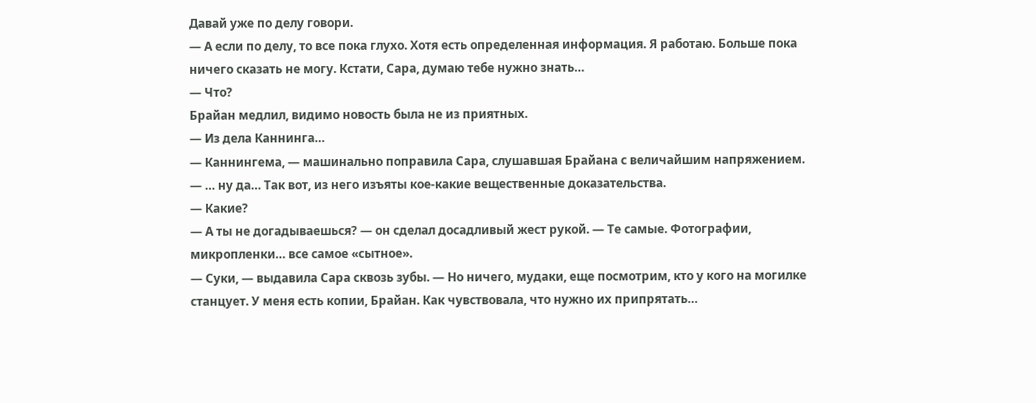Давай уже по делу говори.
— А если по делу, то все пока глухо. Хотя есть определенная информация. Я работаю. Больше пока ничего сказать не могу. Кстати, Сара, думаю тебе нужно знать…
— Что?
Брайан медлил, видимо новость была не из приятных.
— Из дела Каннинга…
— Каннингема, — машинально поправила Сара, слушавшая Брайана с величайшим напряжением.
— … ну да… Так вот, из него изъяты кое-какие вещественные доказательства.
— Какие?
— А ты не догадываешься? — он сделал досадливый жест рукой. — Те самые. Фотографии, микропленки… все самое «сытное».
— Суки, — выдавила Сара сквозь зубы. — Но ничего, мудаки, еще посмотрим, кто у кого на могилке станцует. У меня есть копии, Брайан. Как чувствовала, что нужно их припрятать…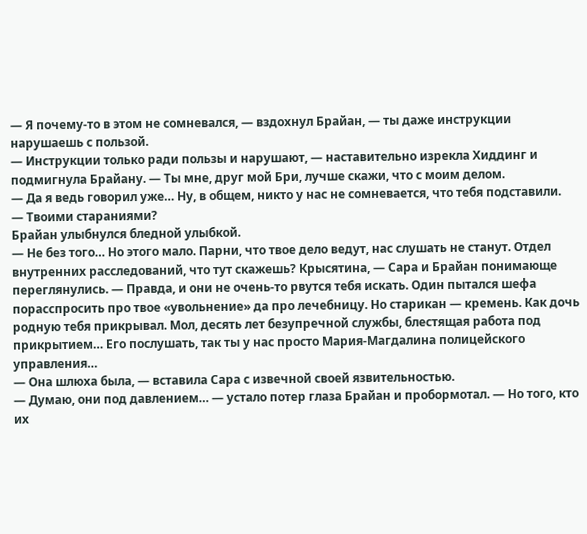— Я почему-то в этом не сомневался, — вздохнул Брайан, — ты даже инструкции нарушаешь с пользой.
— Инструкции только ради пользы и нарушают, — наставительно изрекла Хиддинг и подмигнула Брайану. — Ты мне, друг мой Бри, лучше скажи, что с моим делом.
— Да я ведь говорил уже… Ну, в общем, никто у нас не сомневается, что тебя подставили.
— Твоими стараниями?
Брайан улыбнулся бледной улыбкой.
— Не без того… Но этого мало. Парни, что твое дело ведут, нас слушать не станут. Отдел внутренних расследований, что тут скажешь? Крысятина, — Сара и Брайан понимающе переглянулись. — Правда, и они не очень-то рвутся тебя искать. Один пытался шефа порасспросить про твое «увольнение» да про лечебницу. Но старикан — кремень. Как дочь родную тебя прикрывал. Мол, десять лет безупречной службы, блестящая работа под прикрытием… Его послушать, так ты у нас просто Мария-Магдалина полицейского управления…
— Она шлюха была, — вставила Сара с извечной своей язвительностью.
— Думаю, они под давлением… — устало потер глаза Брайан и пробормотал. — Но того, кто их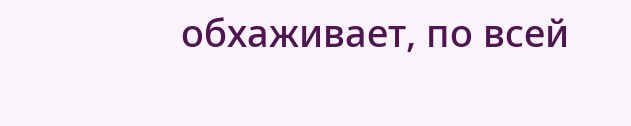обхаживает, по всей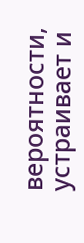вероятности, устраивает и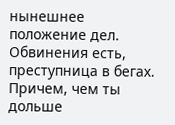нынешнее положение дел. Обвинения есть, преступница в бегах. Причем, чем ты дольше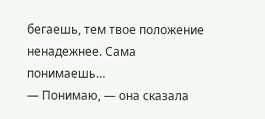бегаешь, тем твое положение ненадежнее. Сама понимаешь…
— Понимаю, — она сказала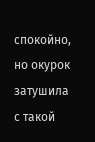спокойно, но окурок затушила с такой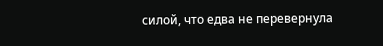силой, что едва не перевернула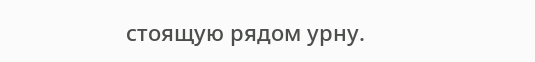стоящую рядом урну.